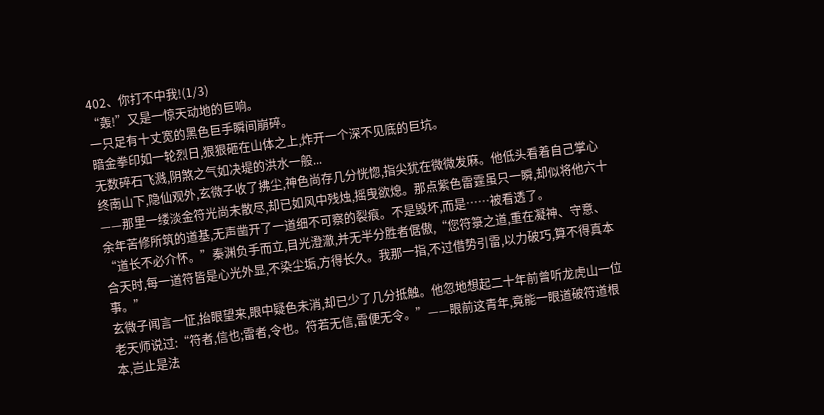402、你打不中我!(1/3)
“轰!”又是一惊天动地的巨响。
一只足有十丈宽的黑色巨手瞬间崩碎。
暗金拳印如一轮烈日,狠狠砸在山体之上,炸开一个深不见底的巨坑。
无数碎石飞溅,阴煞之气如决堤的洪水一般...
终南山下,隐仙观外,玄微子收了拂尘,神色尚存几分恍惚,指尖犹在微微发麻。他低头看着自己掌心——那里一缕淡金符光尚未散尽,却已如风中残烛,摇曳欲熄。那点紫色雷霆虽只一瞬,却似将他六十余年苦修所筑的道基,无声凿开了一道细不可察的裂痕。不是毁坏,而是……被看透了。
“道长不必介怀。”秦渊负手而立,目光澄澈,并无半分胜者倨傲,“您符箓之道,重在凝神、守意、合天时,每一道符皆是心光外显,不染尘垢,方得长久。我那一指,不过借势引雷,以力破巧,算不得真本事。”
玄微子闻言一怔,抬眼望来,眼中疑色未消,却已少了几分抵触。他忽地想起二十年前曾听龙虎山一位老天师说过:“符者,信也;雷者,令也。符若无信,雷便无令。”——眼前这青年,竟能一眼道破符道根本,岂止是法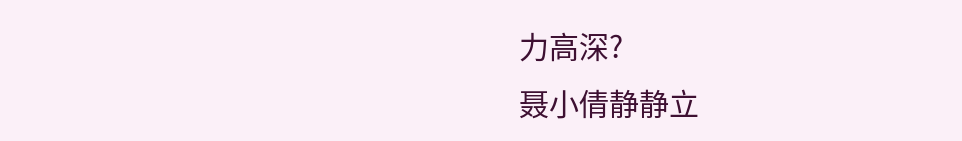力高深?
聂小倩静静立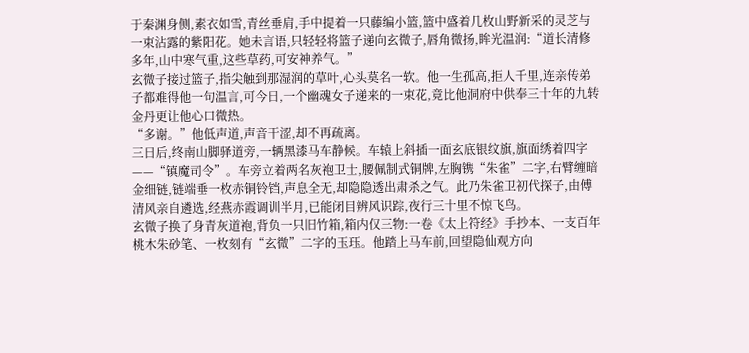于秦渊身侧,素衣如雪,青丝垂肩,手中提着一只藤编小篮,篮中盛着几枚山野新采的灵芝与一束沾露的紫阳花。她未言语,只轻轻将篮子递向玄微子,唇角微扬,眸光温润:“道长清修多年,山中寒气重,这些草药,可安神养气。”
玄微子接过篮子,指尖触到那湿润的草叶,心头莫名一软。他一生孤高,拒人千里,连亲传弟子都难得他一句温言,可今日,一个幽魂女子递来的一束花,竟比他洞府中供奉三十年的九转金丹更让他心口微热。
“多谢。”他低声道,声音干涩,却不再疏离。
三日后,终南山脚驿道旁,一辆黑漆马车静候。车辕上斜插一面玄底银纹旗,旗面绣着四字——“镇魔司令”。车旁立着两名灰袍卫士,腰佩制式铜牌,左胸镌“朱雀”二字,右臂缠暗金细链,链端垂一枚赤铜铃铛,声息全无,却隐隐透出肃杀之气。此乃朱雀卫初代探子,由傅清风亲自遴选,经燕赤霞调训半月,已能闭目辨风识踪,夜行三十里不惊飞鸟。
玄微子换了身青灰道袍,背负一只旧竹箱,箱内仅三物:一卷《太上符经》手抄本、一支百年桃木朱砂笔、一枚刻有“玄微”二字的玉珏。他踏上马车前,回望隐仙观方向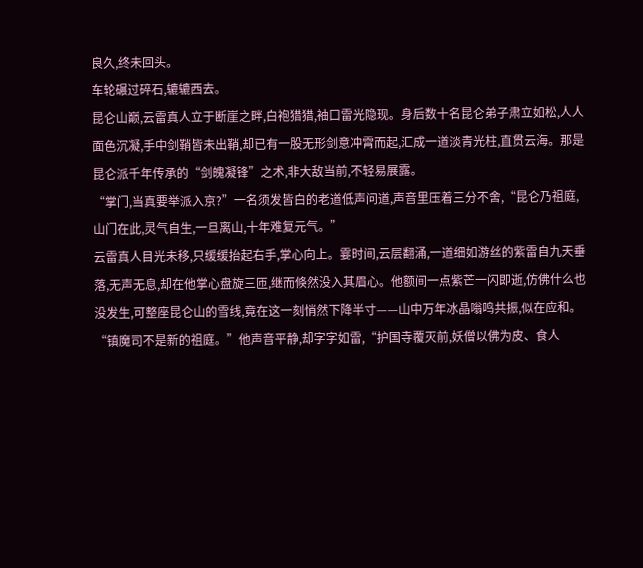良久,终未回头。
车轮碾过碎石,辘辘西去。
昆仑山巅,云雷真人立于断崖之畔,白袍猎猎,袖口雷光隐现。身后数十名昆仑弟子肃立如松,人人面色沉凝,手中剑鞘皆未出鞘,却已有一股无形剑意冲霄而起,汇成一道淡青光柱,直贯云海。那是昆仑派千年传承的“剑魄凝锋”之术,非大敌当前,不轻易展露。
“掌门,当真要举派入京?”一名须发皆白的老道低声问道,声音里压着三分不舍,“昆仑乃祖庭,山门在此,灵气自生,一旦离山,十年难复元气。”
云雷真人目光未移,只缓缓抬起右手,掌心向上。霎时间,云层翻涌,一道细如游丝的紫雷自九天垂落,无声无息,却在他掌心盘旋三匝,继而倏然没入其眉心。他额间一点紫芒一闪即逝,仿佛什么也没发生,可整座昆仑山的雪线,竟在这一刻悄然下降半寸——山中万年冰晶嗡鸣共振,似在应和。
“镇魔司不是新的祖庭。”他声音平静,却字字如雷,“护国寺覆灭前,妖僧以佛为皮、食人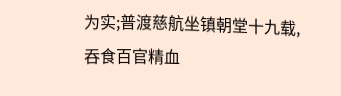为实;普渡慈航坐镇朝堂十九载,吞食百官精血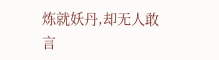炼就妖丹,却无人敢言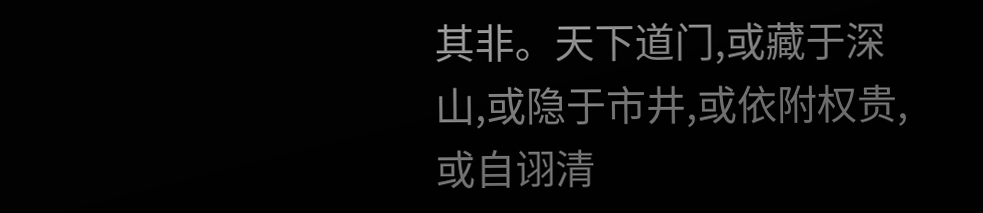其非。天下道门,或藏于深山,或隐于市井,或依附权贵,或自诩清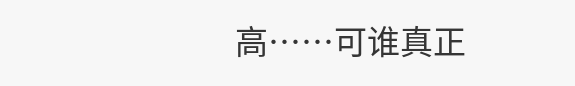高……可谁真正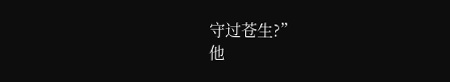守过苍生?”
他